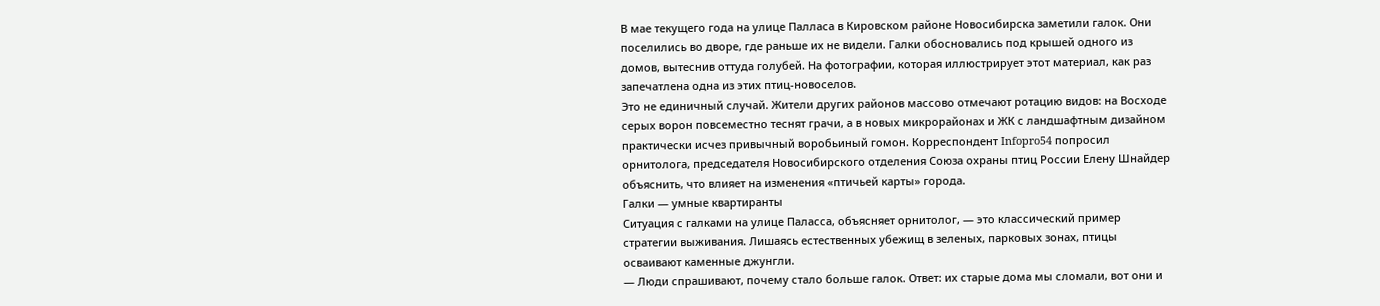В мае текущего года на улице Палласа в Кировском районе Новосибирска заметили галок. Они поселились во дворе, где раньше их не видели. Галки обосновались под крышей одного из домов, вытеснив оттуда голубей. На фотографии, которая иллюстрирует этот материал, как раз запечатлена одна из этих птиц-новоселов.
Это не единичный случай. Жители других районов массово отмечают ротацию видов: на Восходе серых ворон повсеместно теснят грачи, а в новых микрорайонах и ЖК с ландшафтным дизайном практически исчез привычный воробьиный гомон. Корреспондент Infopro54 попросил орнитолога, председателя Новосибирского отделения Союза охраны птиц России Елену Шнайдер объяснить, что влияет на изменения «птичьей карты» города.
Галки — умные квартиранты
Ситуация с галками на улице Паласса, объясняет орнитолог, — это классический пример стратегии выживания. Лишаясь естественных убежищ в зеленых, парковых зонах, птицы осваивают каменные джунгли.
— Люди спрашивают, почему стало больше галок. Ответ: их старые дома мы сломали, вот они и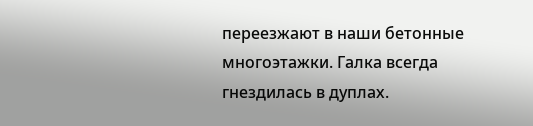переезжают в наши бетонные многоэтажки. Галка всегда гнездилась в дуплах.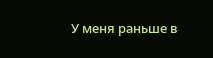У меня раньше в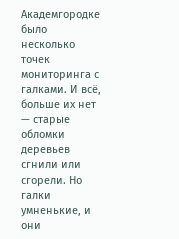Академгородке было несколько точек мониторинга с галками. И всё, больше их нет — старые обломки деревьев сгнили или сгорели. Но галки умненькие, и они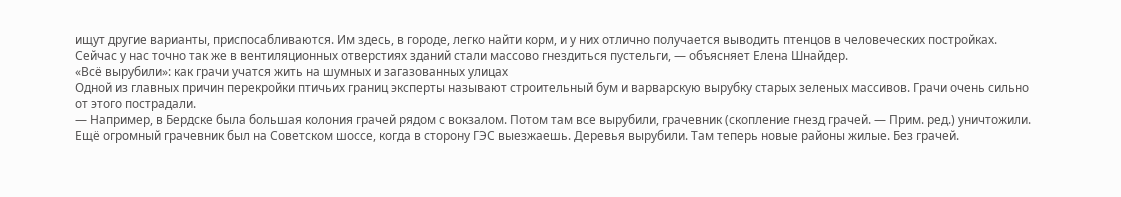ищут другие варианты, приспосабливаются. Им здесь, в городе, легко найти корм, и у них отлично получается выводить птенцов в человеческих постройках. Сейчас у нас точно так же в вентиляционных отверстиях зданий стали массово гнездиться пустельги, — объясняет Елена Шнайдер.
«Всё вырубили»: как грачи учатся жить на шумных и загазованных улицах
Одной из главных причин перекройки птичьих границ эксперты называют строительный бум и варварскую вырубку старых зеленых массивов. Грачи очень сильно от этого пострадали.
— Например, в Бердске была большая колония грачей рядом с вокзалом. Потом там все вырубили, грачевник (скопление гнезд грачей. — Прим. ред.) уничтожили. Ещё огромный грачевник был на Советском шоссе, когда в сторону ГЭС выезжаешь. Деревья вырубили. Там теперь новые районы жилые. Без грачей.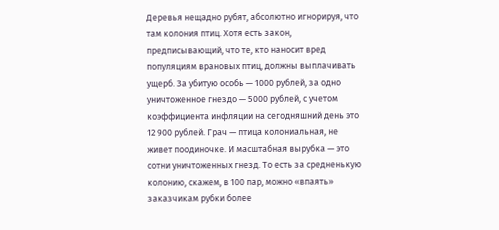Деревья нещадно рубят, абсолютно игнорируя, что там колония птиц. Хотя есть закон, предписывающий, что те, кто наносит вред популяциям врановых птиц, должны выплачивать ущерб. За убитую особь — 1000 рублей, за одно уничтоженное гнездо — 5000 рублей, с учетом коэффициента инфляции на сегодняшний день это 12 900 рублей. Грач — птица колониальная, не живет поодиночке. И масштабная вырубка — это сотни уничтоженных гнезд. То есть за средненькую колонию, скажем, в 100 пар, можно «впаять» заказчикам рубки более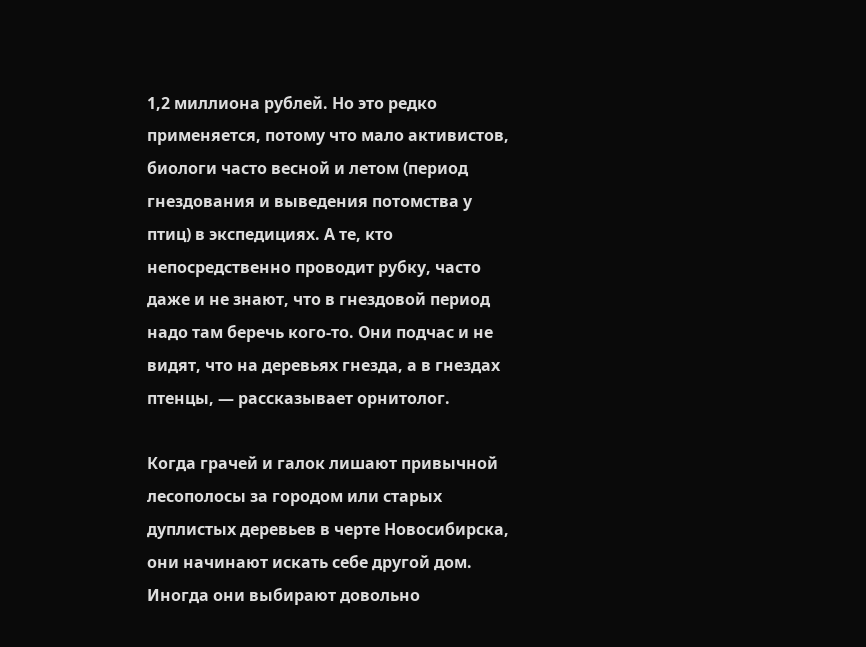1,2 миллиона рублей. Но это редко применяется, потому что мало активистов, биологи часто весной и летом (период гнездования и выведения потомства у птиц) в экспедициях. А те, кто непосредственно проводит рубку, часто даже и не знают, что в гнездовой период надо там беречь кого-то. Они подчас и не видят, что на деревьях гнезда, а в гнездах птенцы, — рассказывает орнитолог.

Когда грачей и галок лишают привычной лесополосы за городом или старых дуплистых деревьев в черте Новосибирска, они начинают искать себе другой дом. Иногда они выбирают довольно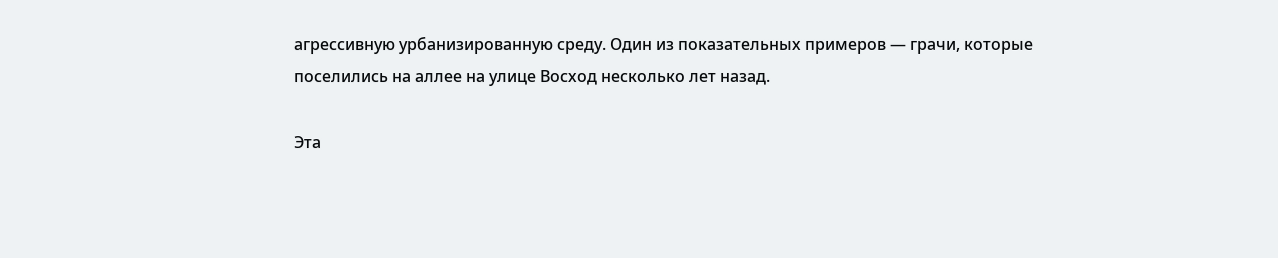агрессивную урбанизированную среду. Один из показательных примеров — грачи, которые поселились на аллее на улице Восход несколько лет назад.

Эта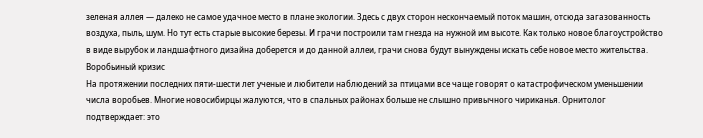зеленая аллея — далеко не самое удачное место в плане экологии. Здесь с двух сторон нескончаемый поток машин, отсюда загазованность воздуха, пыль, шум. Но тут есть старые высокие березы. И грачи построили там гнезда на нужной им высоте. Как только новое благоустройство в виде вырубок и ландшафтного дизайна доберется и до данной аллеи, грачи снова будут вынуждены искать себе новое место жительства.
Воробьиный кризис
На протяжении последних пяти-шести лет ученые и любители наблюдений за птицами все чаще говорят о катастрофическом уменьшении числа воробьев. Многие новосибирцы жалуются, что в спальных районах больше не слышно привычного чириканья. Орнитолог подтверждает: это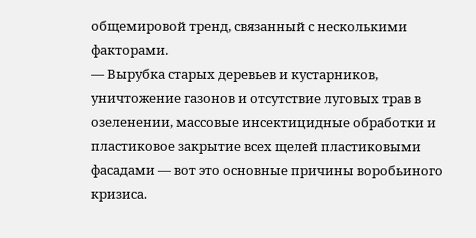общемировой тренд, связанный с несколькими факторами.
— Вырубка старых деревьев и кустарников, уничтожение газонов и отсутствие луговых трав в озеленении, массовые инсектицидные обработки и пластиковое закрытие всех щелей пластиковыми фасадами — вот это основные причины воробьиного кризиса.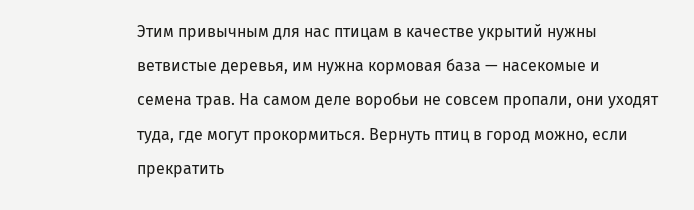Этим привычным для нас птицам в качестве укрытий нужны ветвистые деревья, им нужна кормовая база — насекомые и семена трав. На самом деле воробьи не совсем пропали, они уходят туда, где могут прокормиться. Вернуть птиц в город можно, если прекратить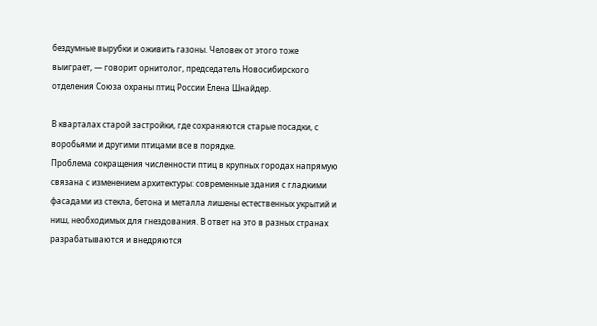бездумные вырубки и оживить газоны. Человек от этого тоже выиграет, — говорит орнитолог, председатель Новосибирского отделения Союза охраны птиц России Елена Шнайдер.

В кварталах старой застройки, где сохраняются старые посадки, с воробьями и другими птицами все в порядке.
Проблема сокращения численности птиц в крупных городах напрямую связана с изменением архитектуры: современные здания с гладкими фасадами из стекла, бетона и металла лишены естественных укрытий и ниш, необходимых для гнездования. В ответ на это в разных странах разрабатываются и внедряются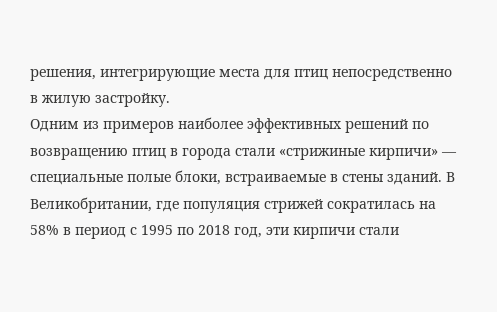решения, интегрирующие места для птиц непосредственно в жилую застройку.
Одним из примеров наиболее эффективных решений по возвращению птиц в города стали «стрижиные кирпичи» — специальные полые блоки, встраиваемые в стены зданий. В Великобритании, где популяция стрижей сократилась на 58% в период с 1995 по 2018 год, эти кирпичи стали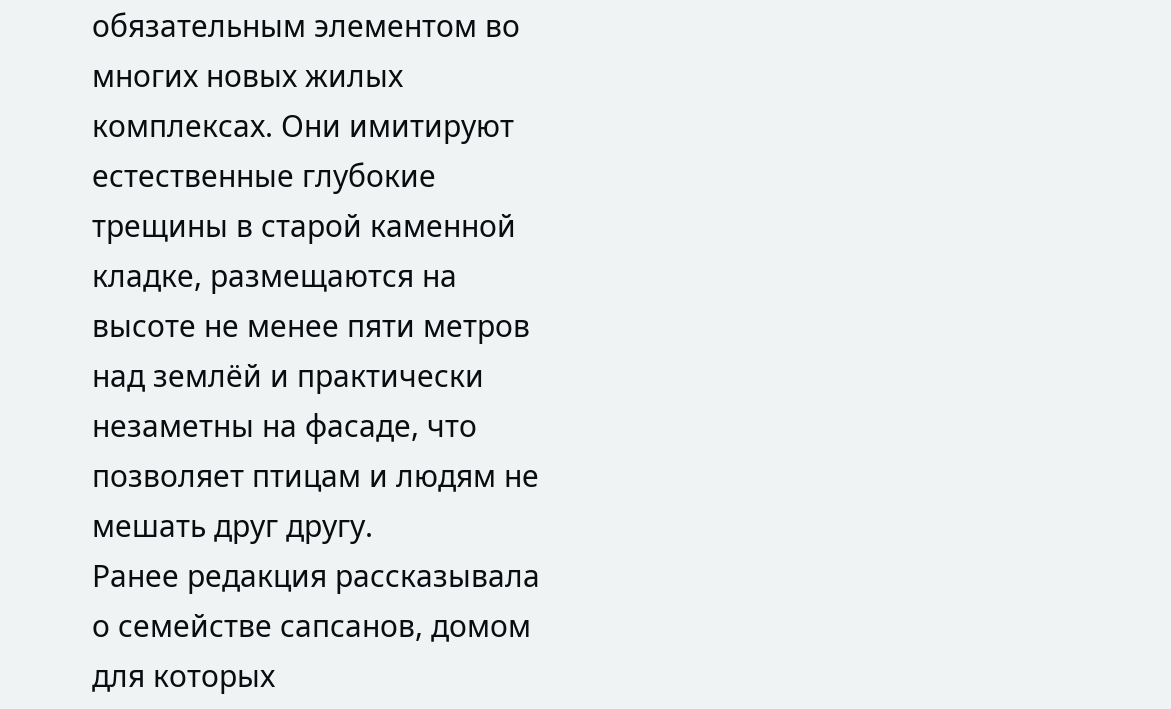обязательным элементом во многих новых жилых комплексах. Они имитируют естественные глубокие трещины в старой каменной кладке, размещаются на высоте не менее пяти метров над землёй и практически незаметны на фасаде, что позволяет птицам и людям не мешать друг другу.
Ранее редакция рассказывала о семействе сапсанов, домом для которых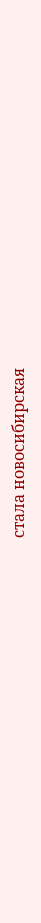стала новосибирская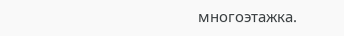многоэтажка.